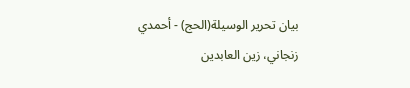بيان تحرير الوسيلة(الحج) - أحمدي زنجاني، زين العابدين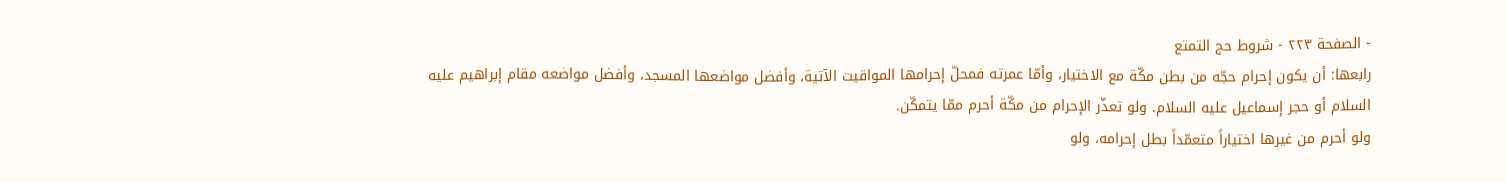- الصفحة ٢٢٣ - شروط حج التمتع
رابعها: أن يكون إحرام حجّه من بطن مكّة مع الاختيار، وأمّا عمرته فمحلّ إحرامها المواقيت الآتية، وأفضل مواضعها المسجد، وأفضل مواضعه مقام إبراهيم عليه السلام أو حجر إسماعيل عليه السلام. ولو تعذّر الإحرام من مكّة أحرم ممّا يتمكّن.
ولو أحرم من غيرها اختياراً متعمّداً بطل إحرامه، ولو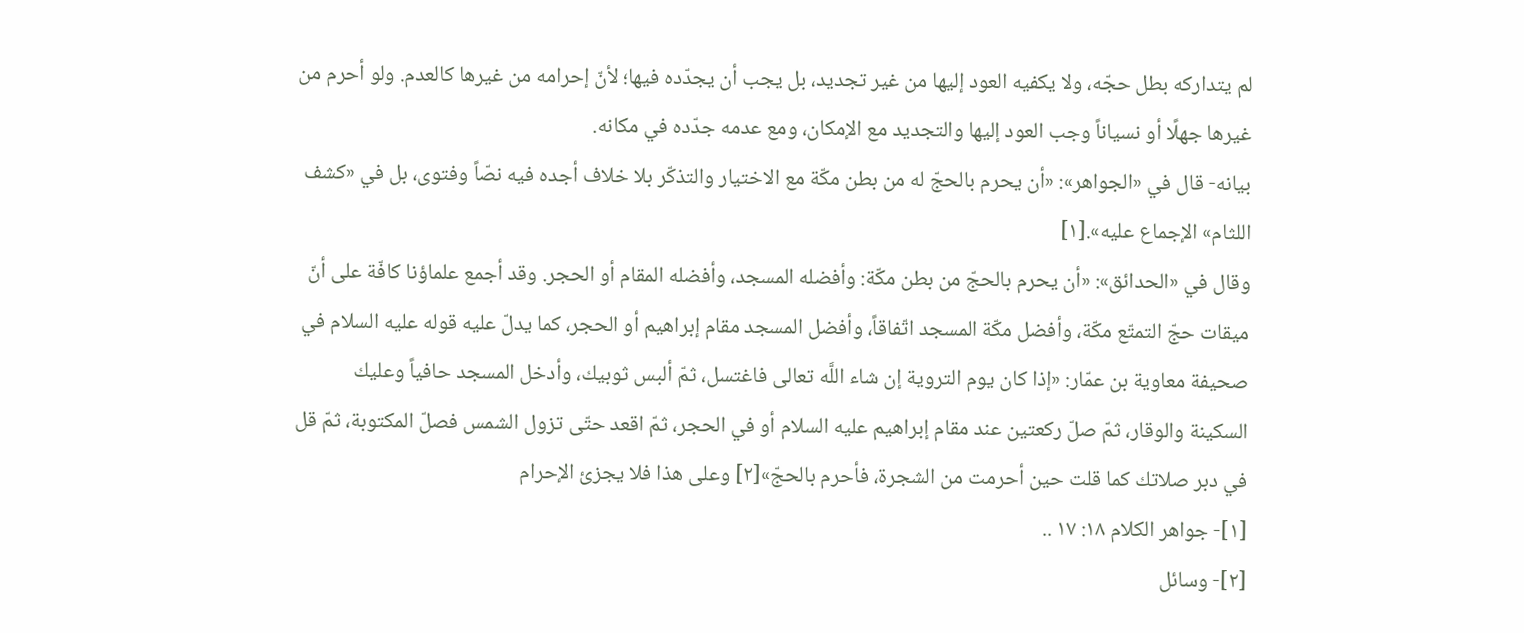لم يتداركه بطل حجّه، ولا يكفيه العود إليها من غير تجديد، بل يجب أن يجدّده فيها؛ لأنّ إحرامه من غيرها كالعدم. ولو أحرم من غيرها جهلًا أو نسياناً وجب العود إليها والتجديد مع الإمكان، ومع عدمه جدّده في مكانه.
بيانه- قال في «الجواهر»: «أن يحرم بالحجّ له من بطن مكّة مع الاختيار والتذكّر بلا خلاف أجده فيه نصّاً وفتوى، بل في «كشف اللثام» الإجماع عليه».[١]
وقال في «الحدائق»: «أن يحرم بالحجّ من بطن مكّة: وأفضله المسجد، وأفضله المقام أو الحجر. وقد أجمع علماؤنا كافّة على أنّ ميقات حجّ التمتّع مكّة، وأفضل مكّة المسجد اتّفاقاً، وأفضل المسجد مقام إبراهيم أو الحجر، كما يدلّ عليه قوله عليه السلام في صحيفة معاوية بن عمّار: «إذا كان يوم التروية إن شاء اللَّه تعالى فاغتسل، ثمّ ألبس ثوبيك، وأدخل المسجد حافياً وعليك السكينة والوقار، ثمّ صلّ ركعتين عند مقام إبراهيم عليه السلام أو في الحجر، ثمّ اقعد حتّى تزول الشمس فصلّ المكتوبة، ثمّ قل في دبر صلاتك كما قلت حين أحرمت من الشجرة، فأحرم بالحجّ»[٢] وعلى هذا فلا يجزئ الإحرام
[١]- جواهر الكلام ١٨: ١٧ ..
[٢]- وسائل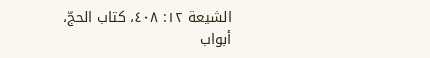الشيعة ١٢: ٤٠٨، كتاب الحجّ، أبواب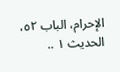الإحرام، الباب ٥٢، الحديث ١ ..